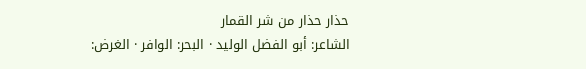حذار حذار من شر القمار
الشاعر: أبو الفضل الوليد · البحر: الوافر · الغرض: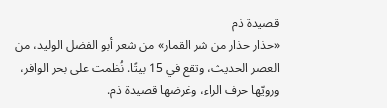قصيدة ذم
«حذار حذار من شر القمار» من شعر أبو الفضل الوليد، من العصر الحديث، وتقع في 15 بيتًا. نُظمت على بحر الوافر، ورويّها حرف الراء، وغرضها قصيدة ذم.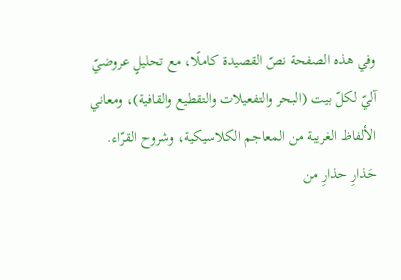وفي هذه الصفحة نصّ القصيدة كاملًا، مع تحليلٍ عروضيّ آليّ لكلّ بيت (البحر والتفعيلات والتقطيع والقافية)، ومعاني الألفاظ الغريبة من المعاجم الكلاسيكية، وشروح القرّاء.
حَذارِ حذارِ من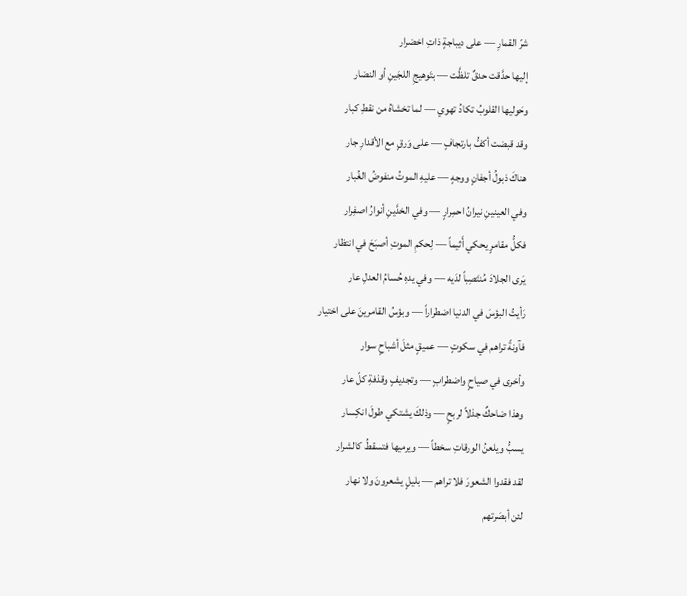شرّ القمارِ — على ديباجةٍ ذاتِ اخضرار
إليها حدَّقت حدقٌ تلظَّت — بتَوهيجِ اللجَينِ أو النضار
وحَوليها القلوبُ تكادُ تهوي — لما تخشاهُ من نقطِ كبار
وقد قبضت أكفُّ بارتجافٍ — على وَرقٍ مع الأقدارِ جار
هناكَ ذبولُ أجفانٍ ووجهٍ — عليهِ الموتُ منفوضُ الغُبار
وفي العينينِ نيرانُ احمِرارٍ — وفي الخدَّينِ أنوارُ اصفِرار
فكلُّ مقامرٍ يحكي أَثيماً — لِحكمِ الموتِ أصبَحَ في انتظار
يَرى الجلادَ مُنتَصِباً لدَيه — وفي يدهِ حُسامُ العدلِ عار
رَأيتُ البؤسَ في الدنيا اضطراراً — وبؤسُ القامرينَ على اختيار
فآونةً تراهم في سكوتٍ — عميقٍ مثلَ أشباحٍ سوار
وأخرى في صياحٍ واضطرابٍ — وتجديفٍ وقذفةِ كلّ عار
وهذا ضاحكٌ جذلاً لربحٍ — وذلكَ يشتكي طولَ انكِسار
يسبُّ ويلعنُ الورقاتِ سخطاً — ويرميها فتسقطُ كالشرار
لقد فقدوا الشعورَ فلا تراهم — بليلٍ يشعرونَ ولا نهار
لئن أبصَرتهم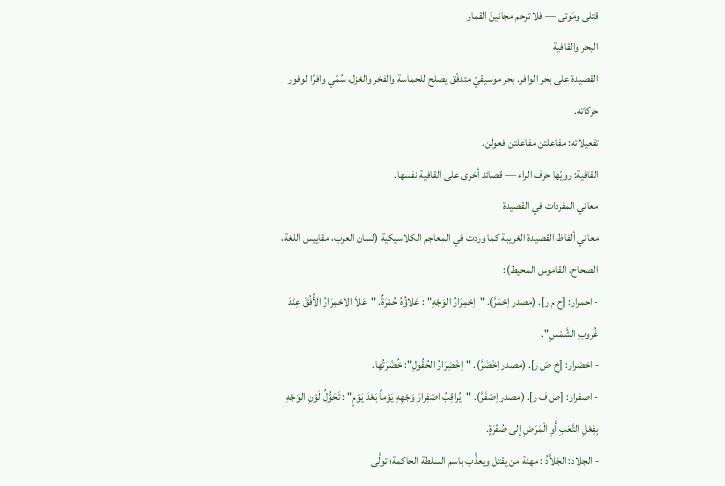قتلى ومَوتى — فلا ترحم مجانينَ القمار
البحر والقافية
القصيدة على بحر الوافر. بحر موسيقيّ متدفّق يصلح للحماسة والفخر والغزل، سُمّي وافرًا لوفور حركاته.
تفعيلاته: مفاعلتن مفاعلتن فعولن.
القافية: رويّها حرف الراء — قصائد أخرى على القافية نفسها.
معاني المفردات في القصيدة
معاني ألفاظ القصيدة الغريبة كما وردت في المعاجم الكلاسيكية (لسان العرب، مقاييس اللغة، الصحاح، القاموس المحيط):
- احمرار: [ح م ر]. (مصدر اِحْمَرَّ). "اِحْمِرَارُ الوَجْهِ" : عَلاؤُهُ حُمْرَةٌ. "عَلاَ الاحْمِرَارُ الأُفُقَ عِنْدَ غُروبِ الشَّمْسِ".
- اخضرار: [خ ض ر]. (مصدر اِخْضَرَّ). "اِخْضِرَارُ الحُقُولِ": خُضْرَتُها.
- اصفرار: [ص ف ر]. (مصدر اِصْفَرَّ). "يُراقِبُ اصْفِرارَ وَجْهِهِ يَوْماً بَعْدَ يَوْمٍ" : تَحَوُّلُ لَوْنِ الوَجْهِ بِفِعْلِ التَّعَبِ أَوِ الْمَرَضِ إلى صُفْرَةٍ.
- الجلاد: الجَلاَّدُ : مهنة من يقتل ويعذَّب باسم السلطة الحاكمة؛ تولَّى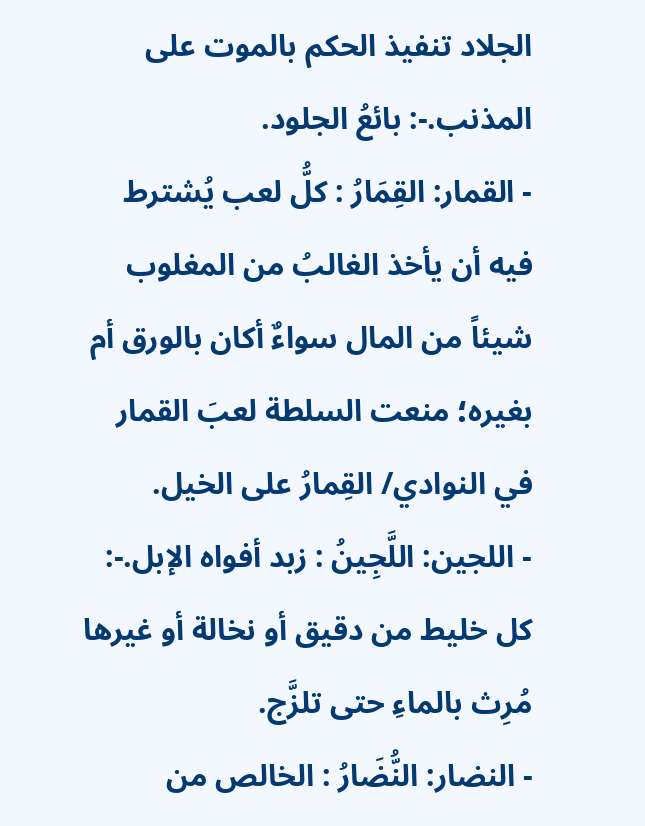الجلاد تنفيذ الحكم بالموت على المذنب.-: بائعُ الجلود.
- القمار: القِمَارُ : كلُّ لعب يُشترط فيه أن يأخذ الغالبُ من المغلوب شيئاً من المال سواءٌ أكان بالورق أم بغيره؛ منعت السلطة لعبَ القمار في النوادي/ القِمارُ على الخيل.
- اللجين: اللَّجِينُ : زبد أفواه الإبل.-: كل خليط من دقيق أو نخالة أو غيرها مُرِث بالماءِ حتى تلزَّج.
- النضار: النُّضَارُ : الخالص من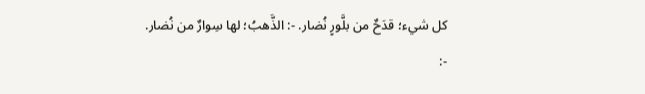كل شيء؛ قدَحٌ من بلَّورٍ نُضار. -: الذَّهبُ؛ لها سِوارٌ من نُضار. -: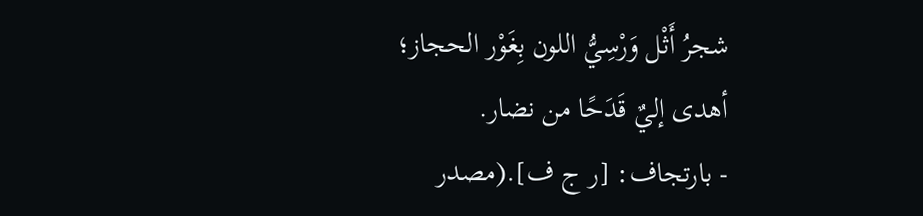شجرُ أَثْل وَرْسِيُّ اللون بِغَوْر الحجاز؛ أهدى إليٌ قَدَحًا من نضار.
- بارتجاف: [ر ج ف].(مصدر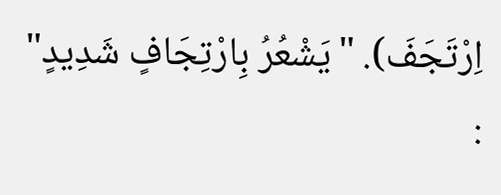اِرْتَجَفَ). "يَشْعُرُ بِارْتِجَافٍ شَدِيدٍ" :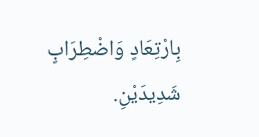بِارْتِعَادٍ وَاضْطِرَابٍ شَدِيدَيْنِ.